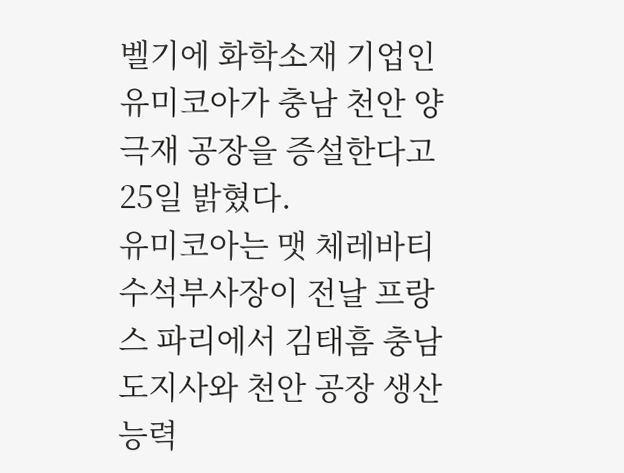벨기에 화학소재 기업인 유미코아가 충남 천안 양극재 공장을 증설한다고 25일 밝혔다.
유미코아는 맷 체레바티 수석부사장이 전날 프랑스 파리에서 김태흠 충남도지사와 천안 공장 생산 능력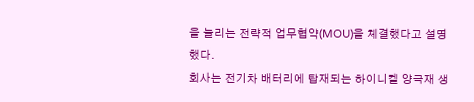을 늘리는 전략적 업무협약(MOU)을 체결했다고 설명했다.
회사는 전기차 배터리에 탑재되는 하이니켈 양극재 생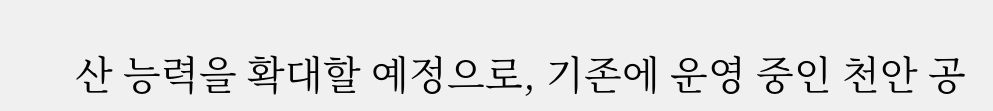산 능력을 확대할 예정으로, 기존에 운영 중인 천안 공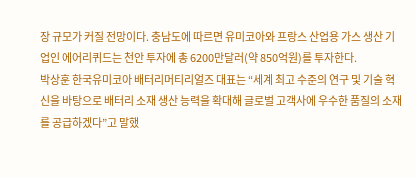장 규모가 커질 전망이다. 충남도에 따르면 유미코아와 프랑스 산업용 가스 생산 기업인 에어리퀴드는 천안 투자에 총 6200만달러(약 850억원)를 투자한다.
박상훈 한국유미코아 배터리머티리얼즈 대표는 “세계 최고 수준의 연구 및 기술 혁신을 바탕으로 배터리 소재 생산 능력을 확대해 글로벌 고객사에 우수한 품질의 소재를 공급하겠다”고 말했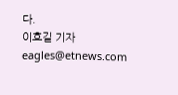다.
이호길 기자 eagles@etnews.com